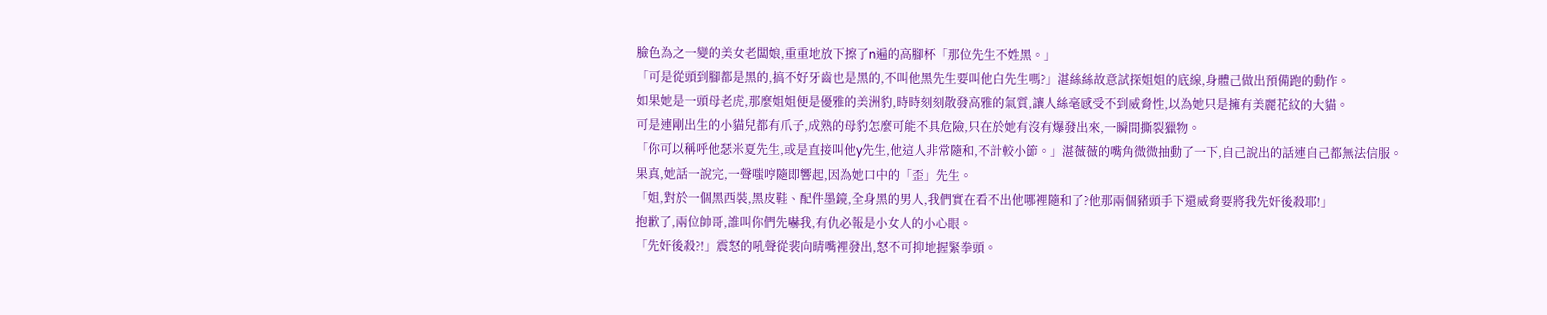臉色為之一變的美女老闆娘,重重地放下擦了n遍的高腳杯「那位先生不姓黑。」
「可是從頭到腳都是黑的,搞不好牙齒也是黑的,不叫他黑先生要叫他白先生嗎?」湛絲絲故意試探姐姐的底線,身體己做出預備跑的動作。
如果她是一頭母老虎,那麼姐姐便是優雅的美洲豹,時時刻刻散發高雅的氣質,讓人絲毫感受不到威脅性,以為她只是擁有美麗花紋的大貓。
可是連剛出生的小貓兒都有爪子,成熟的母豹怎麼可能不具危險,只在於她有沒有爆發出來,一瞬間撕裂獵物。
「你可以稱呼他瑟米夏先生,或是直接叫他y先生,他這人非常隨和,不計較小節。」湛薇薇的嘴角微微抽動了一下,自己說出的話連自己都無法信服。
果真,她話一說完,一聲嗤哼隨即響起,因為她口中的「歪」先生。
「姐,對於一個黑西裝,黑皮鞋、配件墨鏡,全身黑的男人,我們實在看不出他哪裡隨和了?他那兩個豬頭手下還威脅要將我先奸後殺耶!」
抱歉了,兩位帥哥,誰叫你們先嚇我,有仇必報是小女人的小心眼。
「先奸後殺?!」震怒的吼聲從裴向晴嘴裡發出,怒不可抑地握緊拳頭。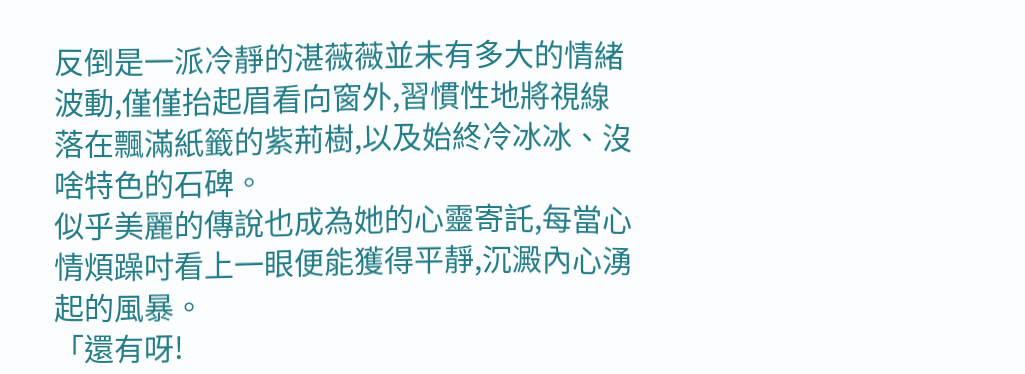反倒是一派冷靜的湛薇薇並未有多大的情緒波動,僅僅抬起眉看向窗外,習慣性地將視線落在飄滿紙籤的紫荊樹,以及始終冷冰冰、沒啥特色的石碑。
似乎美麗的傳說也成為她的心靈寄託,每當心情煩躁吋看上一眼便能獲得平靜,沉澱內心湧起的風暴。
「還有呀!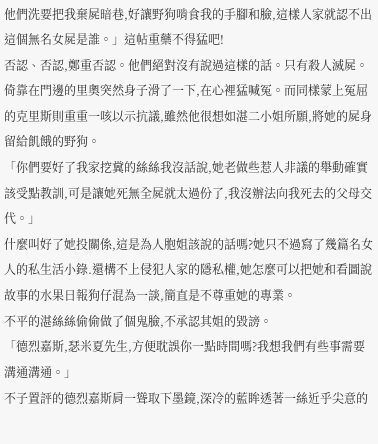他們洗要把我棄屍暗巷,好讓野狗啃食我的手腳和臉,這樣人家就認不出這個無名女屍是誰。」這帖重藥不得猛吧!
否認、否認,鄭重否認。他們絕對沒有說過這樣的話。只有殺人滅屍。倚靠在門邊的里奧突然身子滑了一下,在心裡猛喊冤。而同樣蒙上冤屈的克里斯則重重一咳以示抗議,雖然他很想如湛二小姐所願,將她的屍身留給飢餓的野狗。
「你們要好了我家挖糞的絲絲我沒話說,她老做些惹人非議的舉動確實該受點教訓,可是讓她死無全屍就太過份了,我沒辦法向我死去的父母交代。」
什麼叫好了她投關係,這是為人胞姐該說的話嗎?她只不過寫了幾篇名女人的私生活小錄.還構不上侵犯人家的隱私權,她怎麼可以把她和看圖說故事的水果日報狗仔混為一談,簡直是不尊重她的專業。
不平的湛絲絲偷偷做了個鬼臉,不承認其姐的毀謗。
「德烈嘉斯,瑟米夏先生,方便耽誤你一點時間嗎?我想我們有些事需要溝通溝通。」
不子置評的德烈嘉斯肩一聳取下墨鏡,深冷的藍眸透著一絲近乎尖意的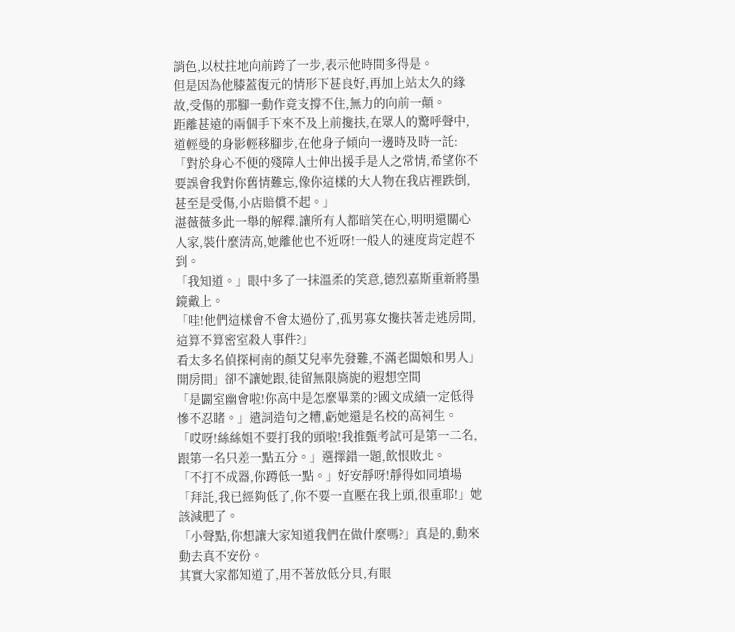誚色,以杖拄地向前跨了一步,表示他時間多得是。
但是因為他膝蓋復元的情形下甚良好,再加上站太久的緣故,受傷的那腳一動作竟支撐不住,無力的向前一顛。
距離甚遠的兩個手下來不及上前攙扶,在眾人的驚呼聲中,道輕曼的身影輕移腳步,在他身子傾向一邊時及時一託:
「對於身心不便的殘障人士伸出援手是人之常情,希望你不要誤會我對你舊情難忘,像你這樣的大人物在我店裡跌倒,甚至是受傷,小店賠償不起。」
湛薇薇多此一舉的解釋.讓所有人都暗笑在心,明明還關心人家,裝什麼清高,她離他也不近呀!一般人的速度肯定趕不到。
「我知道。」眼中多了一抹溫柔的笑意,德烈嘉斯重新將墨鏡戴上。
「哇!他們這樣會不會太過份了,孤男寡女攙扶著走逃房間,這算不算密室殺人事件?」
看太多名偵探柯南的顏艾兒率先發難,不滿老闆娘和男人」開房間」卻不讓她跟,徒留無限旖旎的遐想空間
「是闢室幽會啦!你高中是怎麼畢業的?國文成績一定低得慘不忍睹。」遣詞造句之糟,虧她還是名校的高祠生。
「哎呀!絲絲姐不要打我的頭啦!我推甄考試可是第一二名,跟第一名只差一點五分。」選擇錯一題,飲恨敗北。
「不打不成器,你蹲低一點。」好安靜呀!靜得如同墳場
「拜託,我已經夠低了,你不要一直壓在我上頭,很重耶!」她該減肥了。
「小聲點,你想讓大家知道我們在做什麼嗎?」真是的,動來動去真不安份。
其實大家都知道了,用不著放低分貝,有眼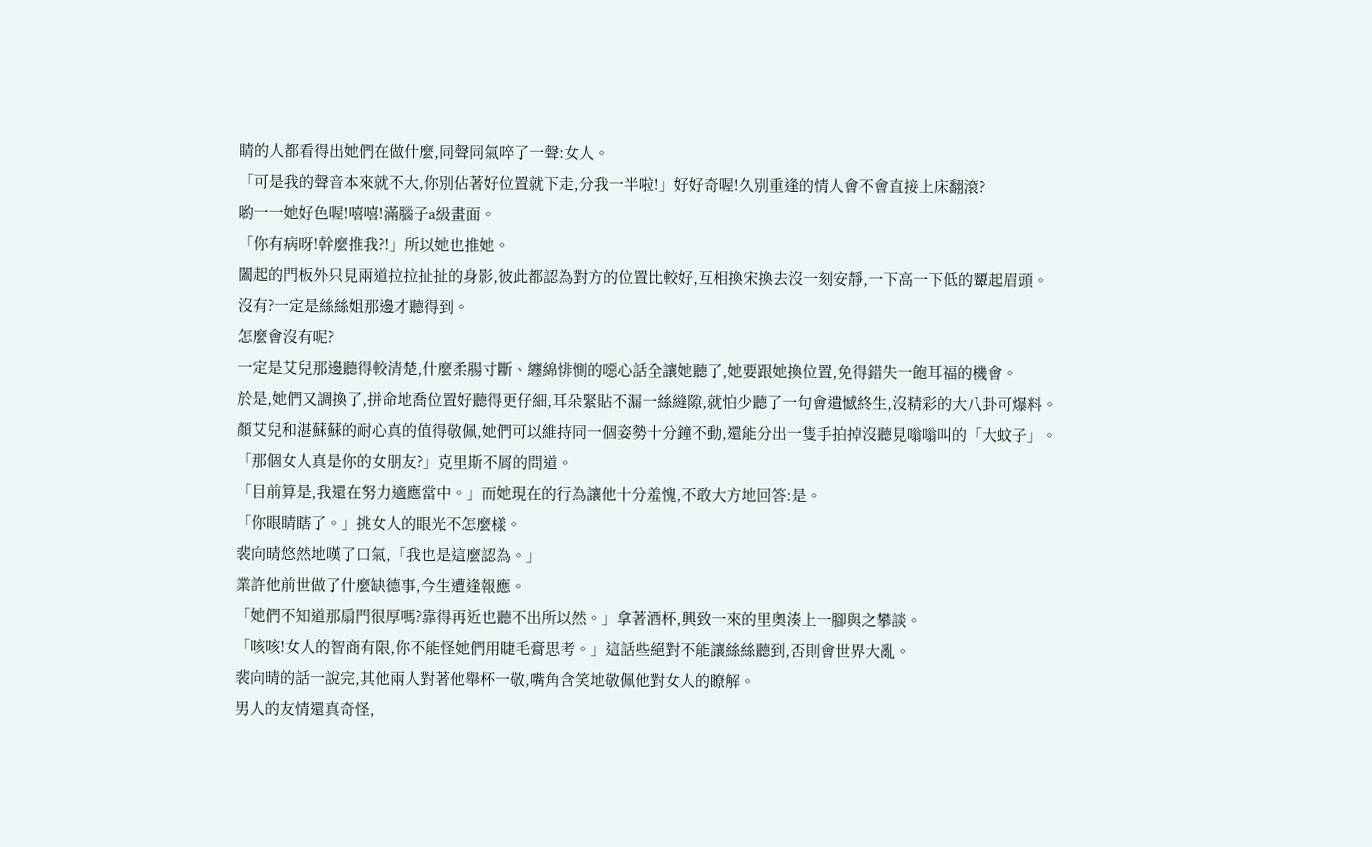睛的人都看得出她們在做什麼,同聲同氣啐了一聲:女人。
「可是我的聲音本來就不大,你別佔著好位置就下走,分我一半啦!」好好奇喔!久別重逢的情人會不會直接上床翻滾?
喲一一她好色喔!嘻嘻!滿腦子a級畫面。
「你有病呀!幹麼推我?!」所以她也推她。
闔起的門板外只見兩道拉拉扯扯的身影,彼此都認為對方的位置比較好,互相換宋換去沒一刻安靜,一下高一下低的顰起眉頭。
沒有?一定是絲絲姐那邊才聽得到。
怎麼會沒有呢?
一定是艾兒那邊聽得較清楚,什麼柔腸寸斷、纏綿悱惻的噁心話全讓她聽了,她要跟她換位置,免得錯失一飽耳福的機會。
於是,她們又調換了,拼命地喬位置好聽得更仔細,耳朵緊貼不漏一絲縫隙,就怕少聽了一句會遺憾終生,沒精彩的大八卦可爆料。
顏艾兒和湛蘇蘇的耐心真的值得敬佩,她們可以維持同一個姿勢十分鐘不動,還能分出一隻手拍掉沒聽見嗡嗡叫的「大蚊子」。
「那個女人真是你的女朋友?」克里斯不屑的問道。
「目前算是,我還在努力適應當中。」而她現在的行為讓他十分羞愧,不敢大方地回答:是。
「你眼睛瞎了。」挑女人的眼光不怎麼樣。
裴向晴悠然地嘆了口氣,「我也是這麼認為。」
業許他前世做了什麼缺德事,今生遭逢報應。
「她們不知道那扇門很厚嗎?靠得再近也聽不出所以然。」拿著酒杯,興致一來的里奧湊上一腳與之攀談。
「咳咳!女人的智商有限,你不能怪她們用睫毛膏思考。」這話些絕對不能讓絲絲聽到,否則會世界大亂。
裴向晴的話一說完,其他兩人對著他舉杯一敬,嘴角含笑地敬佩他對女人的瞭解。
男人的友情還真奇怪,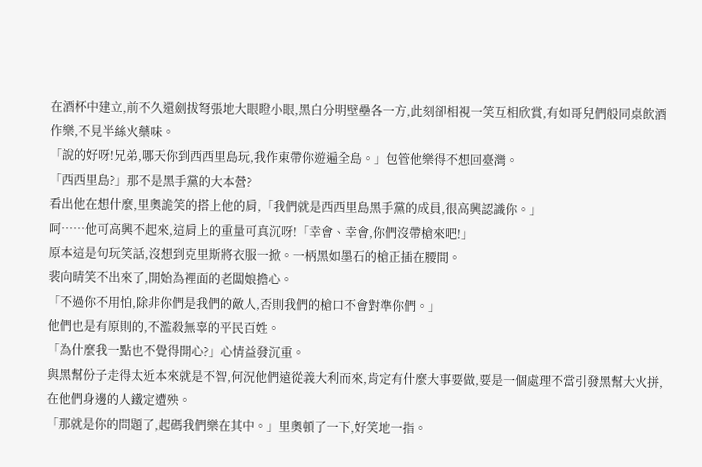在酒杯中建立,前不久還劍拔弩張地大眼瞪小眼,黑白分明壁壘各一方,此刻卻相視一笑互相欣賞,有如哥兒們般同桌飲酒作樂,不見半絲火藥味。
「說的好呀!兄弟,哪天你到西西里島玩,我作東帶你遊遍全島。」包管他樂得不想回臺灣。
「西西里島?」那不是黑手黨的大本營?
看出他在想什麼,里奧詭笑的搭上他的肩,「我們就是西西里島黑手黨的成員,很高興認識你。」
呵……他可高興不起來,這肩上的重量可真沉呀!「幸會、幸會,你們沒帶槍來吧!」
原本這是句玩笑話,沒想到克里斯將衣服一掀。一柄黑如墨石的槍正插在腰間。
裴向晴笑不出來了,開始為裡面的老闆娘擔心。
「不過你不用怕,除非你們是我們的敵人,否則我們的槍口不會對準你們。」
他們也是有原則的,不濫殺無辜的平民百姓。
「為什麼我一點也不覺得開心?」心情益發沉重。
與黑幫份子走得太近本來就是不智,何況他們遠從義大利而來,肯定有什麼大事要做,要是一個處理不當引發黑幫大火拼,在他們身邊的人鐵定遭殃。
「那就是你的問題了,起碼我們樂在其中。」里奧頓了一下,好笑地一指。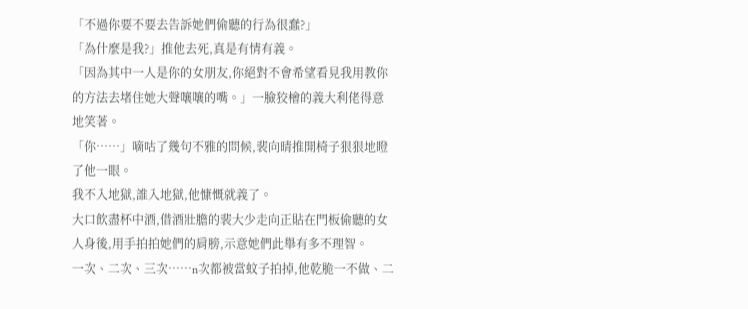「不過你要不要去告訴她們偷聽的行為很蠢?」
「為什麼是我?」推他去死,真是有情有義。
「因為其中一人是你的女朋友,你絕對不會希望看見我用教你的方法去堵住她大聲嚷嚷的嘴。」一臉狡檜的義大利佬得意地笑著。
「你……」嘀咕了幾句不雅的問候,裴向晴推開椅子狠狠地瞪了他一眼。
我不入地獄,誰入地獄,他慷慨就義了。
大口飲盡杯中酒,借酒壯膽的裴大少走向正貼在門板偷聽的女人身後,用手拍拍她們的肩膀,示意她們此舉有多不理智。
一次、二次、三次……n次都被當蚊子拍掉,他乾脆一不做、二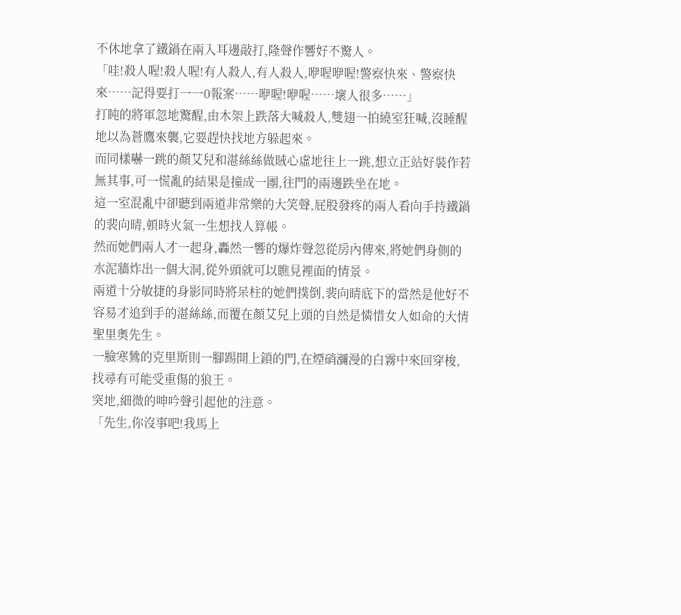不休地拿了鐵鍋在兩入耳邊敲打,隆聲作響好不驚人。
「哇!殺人喔!殺人喔!有人殺人,有人殺人,咿喔咿喔!警察快來、警察快來……記得要打一一0報案……咿喔!咿喔……壞人很多……」
打盹的將軍忽地驚醒,由木架上跌落大喊殺人,雙翅一拍繞室狂喊,沒睡醒地以為蒼鷹來襲,它要趕快找地方躲起來。
而同樣嚇一跳的顏艾兒和湛絲絲做賊心虛地往上一跳,想立正站好裝作若無其事,可一慌亂的結果是撞成一團,往門的兩邊跌坐在地。
這一室混亂中卻聽到兩道非常樂的大笑聲,屁股發疼的兩人看向手持鐵鍋的裴向晴,頓時火氣一生想找人算帳。
然而她們兩人才一起身,轟然一響的爆炸聲忽從房內傳來,將她們身側的水泥牆炸出一個大洞,從外頭就可以瞧見裡面的情景。
兩道十分敏捷的身影同時將呆柱的她們撲倒,裴向晴底下的當然是他好不容易才追到手的湛絲絲,而覆在顏艾兒上頭的自然是憐惜女人如命的大情聖里奧先生。
一臉寒鷥的克里斯則一腳踢開上鎖的門,在煙硝瀰漫的白霧中來回穿梭,找尋有可能受重傷的狼王。
突地,細微的呻吟聲引起他的注意。
「先生,你沒事吧!我馬上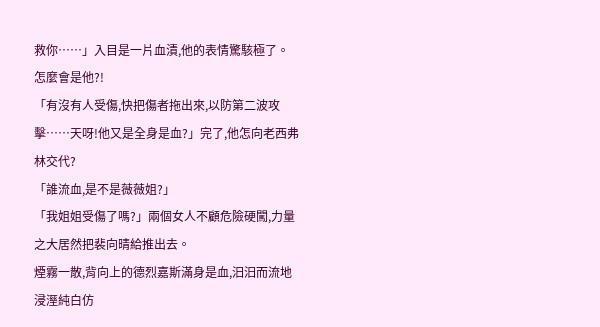救你……」入目是一片血漬,他的表情驚駭極了。
怎麼會是他?!
「有沒有人受傷,快把傷者拖出來,以防第二波攻擊……天呀!他又是全身是血?」完了,他怎向老西弗林交代?
「誰流血,是不是薇薇姐?」
「我姐姐受傷了嗎?」兩個女人不顧危險硬闖,力量之大居然把裴向晴給推出去。
煙霧一散,背向上的德烈嘉斯滿身是血,汩汩而流地浸溼純白仿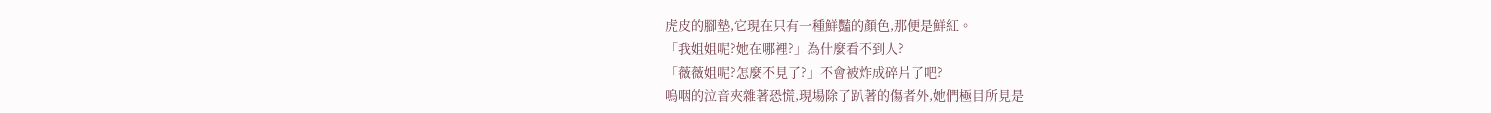虎皮的腳墊,它現在只有一種鮮豔的顏色,那便是鮮紅。
「我姐姐呢?她在哪裡?」為什麼看不到人?
「薇薇姐呢?怎麼不見了?」不會被炸成碎片了吧?
嗚咽的泣音夾雜著恐慌,現場除了趴著的傷者外,她們極目所見是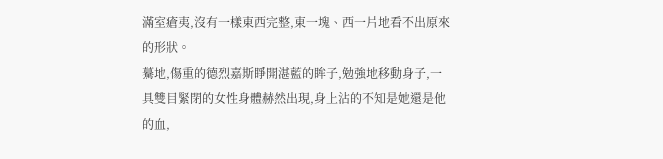滿室瘡夷,沒有一樣東西完整,東一塊、西一片地看不出原來的形狀。
驀地,傷重的德烈嘉斯睜開湛藍的眸子,勉強地移動身子,一具雙目緊閉的女性身體赫然出現,身上沾的不知是她還是他的血,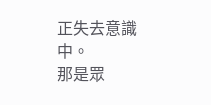正失去意識中。
那是眾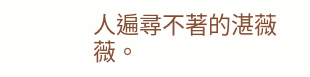人遍尋不著的湛薇薇。